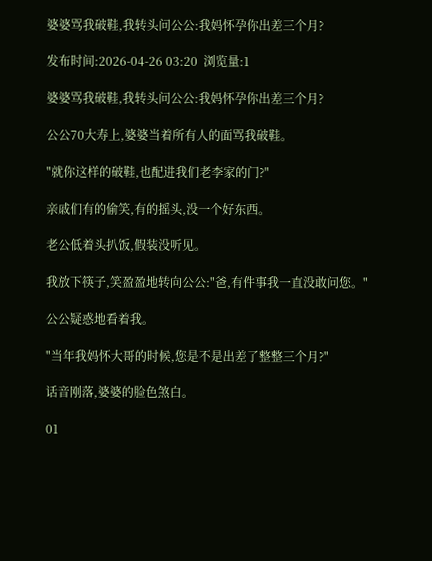婆婆骂我破鞋,我转头问公公:我妈怀孕你出差三个月?

发布时间:2026-04-26 03:20  浏览量:1

婆婆骂我破鞋,我转头问公公:我妈怀孕你出差三个月?

公公70大寿上,婆婆当着所有人的面骂我破鞋。

"就你这样的破鞋,也配进我们老李家的门?"

亲戚们有的偷笑,有的摇头,没一个好东西。

老公低着头扒饭,假装没听见。

我放下筷子,笑盈盈地转向公公:"爸,有件事我一直没敢问您。"

公公疑惑地看着我。

"当年我妈怀大哥的时候,您是不是出差了整整三个月?"

话音刚落,婆婆的脸色煞白。

01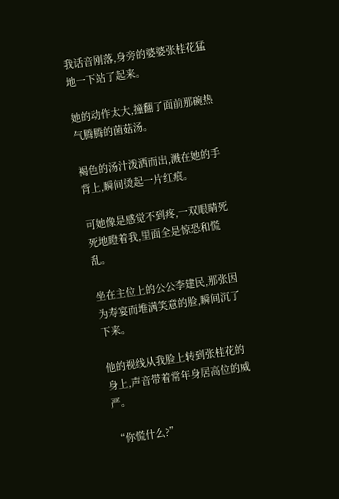我话音刚落,身旁的婆婆张桂花猛地一下站了起来。

她的动作太大,撞翻了面前那碗热气腾腾的菌菇汤。

褐色的汤汁泼洒而出,溅在她的手背上,瞬间烫起一片红痕。

可她像是感觉不到疼,一双眼睛死死地瞪着我,里面全是惊恐和慌乱。

坐在主位上的公公李建民,那张因为寿宴而堆满笑意的脸,瞬间沉了下来。

他的视线从我脸上转到张桂花的身上,声音带着常年身居高位的威严。

“你慌什么?”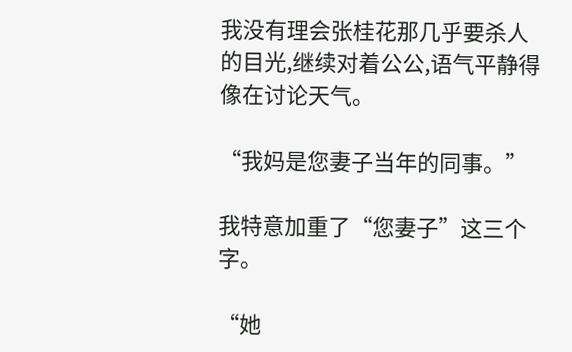我没有理会张桂花那几乎要杀人的目光,继续对着公公,语气平静得像在讨论天气。

“我妈是您妻子当年的同事。”

我特意加重了“您妻子”这三个字。

“她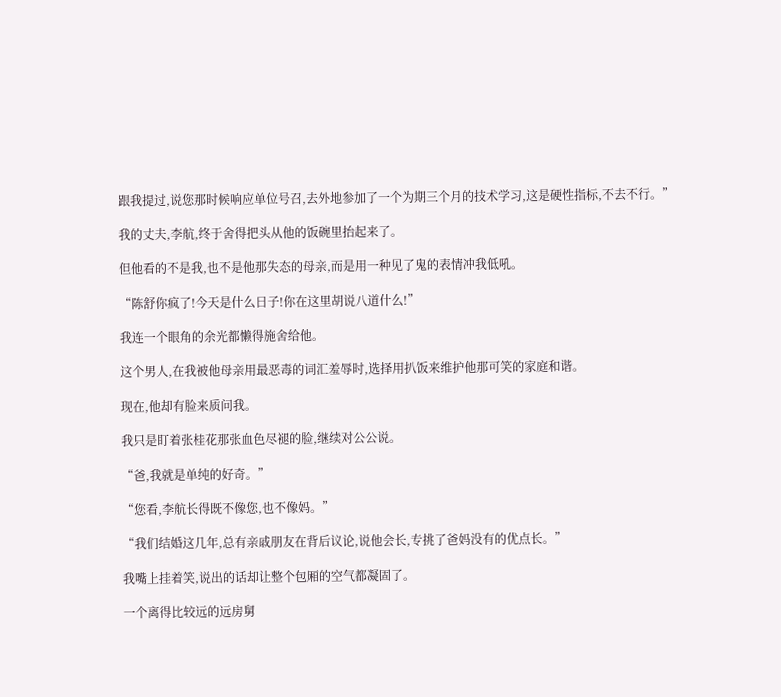跟我提过,说您那时候响应单位号召,去外地参加了一个为期三个月的技术学习,这是硬性指标,不去不行。”

我的丈夫,李航,终于舍得把头从他的饭碗里抬起来了。

但他看的不是我,也不是他那失态的母亲,而是用一种见了鬼的表情冲我低吼。

“陈舒你疯了!今天是什么日子!你在这里胡说八道什么!”

我连一个眼角的余光都懒得施舍给他。

这个男人,在我被他母亲用最恶毒的词汇羞辱时,选择用扒饭来维护他那可笑的家庭和谐。

现在,他却有脸来质问我。

我只是盯着张桂花那张血色尽褪的脸,继续对公公说。

“爸,我就是单纯的好奇。”

“您看,李航长得既不像您,也不像妈。”

“我们结婚这几年,总有亲戚朋友在背后议论,说他会长,专挑了爸妈没有的优点长。”

我嘴上挂着笑,说出的话却让整个包厢的空气都凝固了。

一个离得比较远的远房舅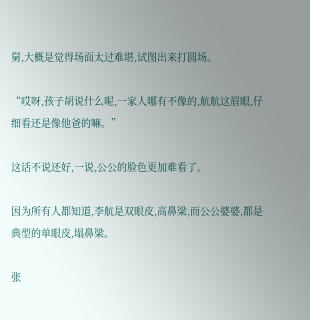舅,大概是觉得场面太过难堪,试图出来打圆场。

“哎呀,孩子胡说什么呢,一家人哪有不像的,航航这眉眼,仔细看还是像他爸的嘛。”

这话不说还好,一说,公公的脸色更加难看了。

因为所有人都知道,李航是双眼皮,高鼻梁,而公公婆婆,都是典型的单眼皮,塌鼻梁。

张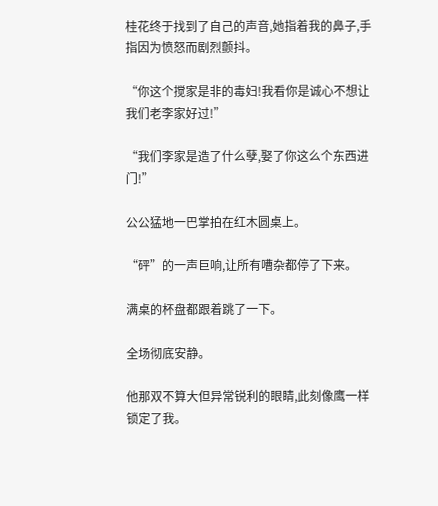桂花终于找到了自己的声音,她指着我的鼻子,手指因为愤怒而剧烈颤抖。

“你这个搅家是非的毒妇!我看你是诚心不想让我们老李家好过!”

“我们李家是造了什么孽,娶了你这么个东西进门!”

公公猛地一巴掌拍在红木圆桌上。

“砰”的一声巨响,让所有嘈杂都停了下来。

满桌的杯盘都跟着跳了一下。

全场彻底安静。

他那双不算大但异常锐利的眼睛,此刻像鹰一样锁定了我。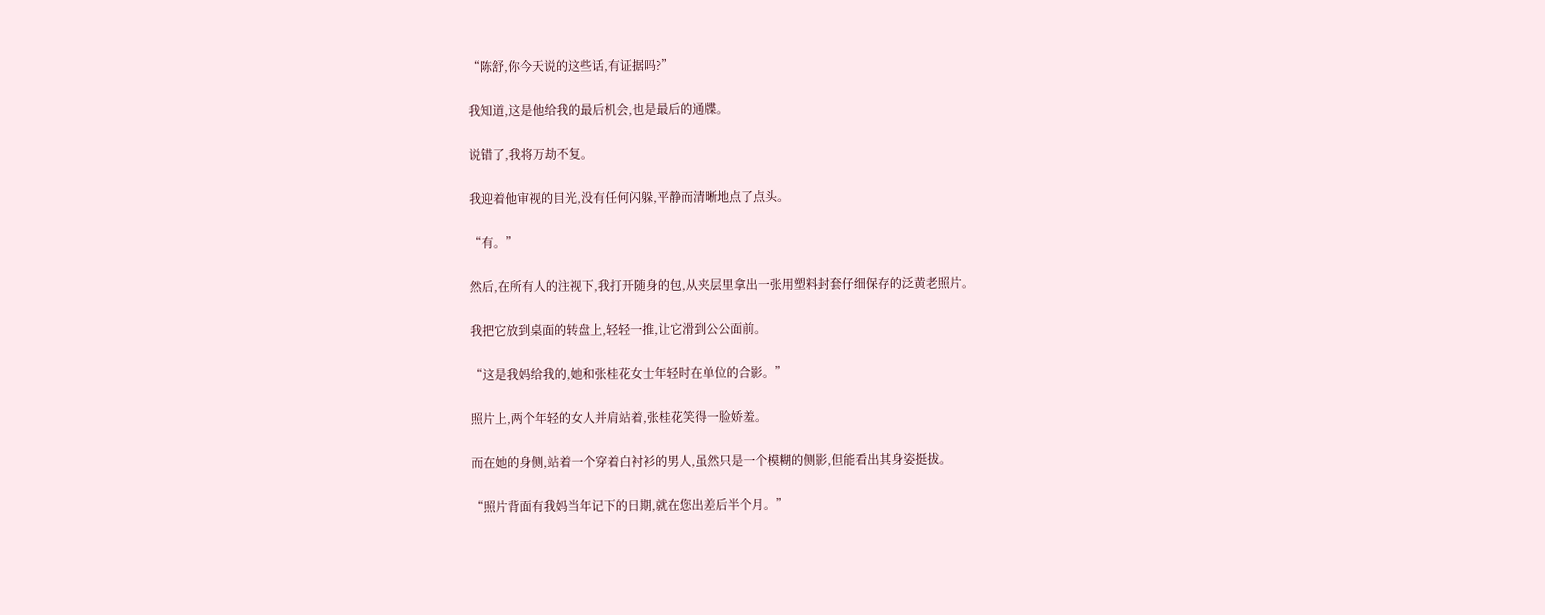“陈舒,你今天说的这些话,有证据吗?”

我知道,这是他给我的最后机会,也是最后的通牒。

说错了,我将万劫不复。

我迎着他审视的目光,没有任何闪躲,平静而清晰地点了点头。

“有。”

然后,在所有人的注视下,我打开随身的包,从夹层里拿出一张用塑料封套仔细保存的泛黄老照片。

我把它放到桌面的转盘上,轻轻一推,让它滑到公公面前。

“这是我妈给我的,她和张桂花女士年轻时在单位的合影。”

照片上,两个年轻的女人并肩站着,张桂花笑得一脸娇羞。

而在她的身侧,站着一个穿着白衬衫的男人,虽然只是一个模糊的侧影,但能看出其身姿挺拔。

“照片背面有我妈当年记下的日期,就在您出差后半个月。”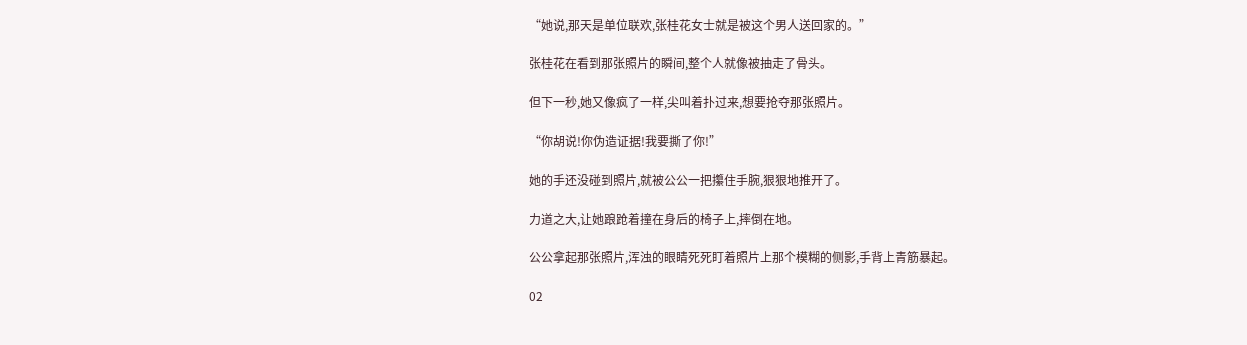“她说,那天是单位联欢,张桂花女士就是被这个男人送回家的。”

张桂花在看到那张照片的瞬间,整个人就像被抽走了骨头。

但下一秒,她又像疯了一样,尖叫着扑过来,想要抢夺那张照片。

“你胡说!你伪造证据!我要撕了你!”

她的手还没碰到照片,就被公公一把攥住手腕,狠狠地推开了。

力道之大,让她踉跄着撞在身后的椅子上,摔倒在地。

公公拿起那张照片,浑浊的眼睛死死盯着照片上那个模糊的侧影,手背上青筋暴起。

02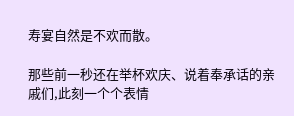寿宴自然是不欢而散。

那些前一秒还在举杯欢庆、说着奉承话的亲戚们,此刻一个个表情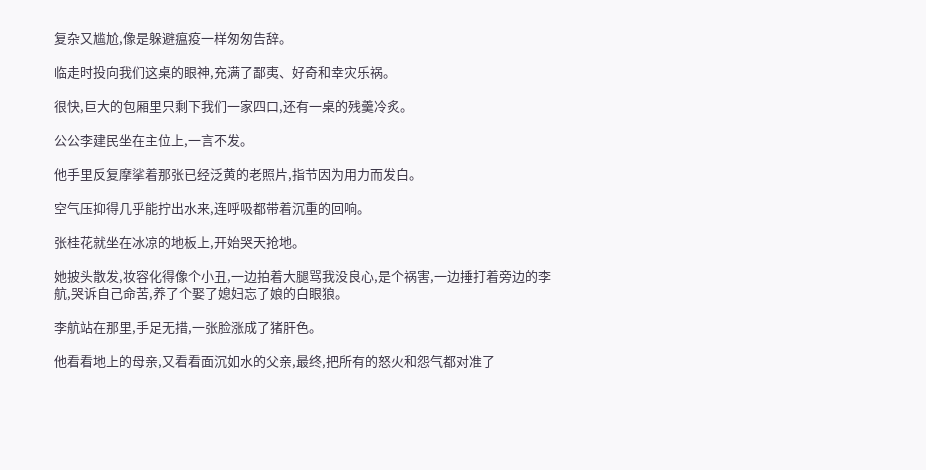复杂又尴尬,像是躲避瘟疫一样匆匆告辞。

临走时投向我们这桌的眼神,充满了鄙夷、好奇和幸灾乐祸。

很快,巨大的包厢里只剩下我们一家四口,还有一桌的残羹冷炙。

公公李建民坐在主位上,一言不发。

他手里反复摩挲着那张已经泛黄的老照片,指节因为用力而发白。

空气压抑得几乎能拧出水来,连呼吸都带着沉重的回响。

张桂花就坐在冰凉的地板上,开始哭天抢地。

她披头散发,妆容化得像个小丑,一边拍着大腿骂我没良心,是个祸害,一边捶打着旁边的李航,哭诉自己命苦,养了个娶了媳妇忘了娘的白眼狼。

李航站在那里,手足无措,一张脸涨成了猪肝色。

他看看地上的母亲,又看看面沉如水的父亲,最终,把所有的怒火和怨气都对准了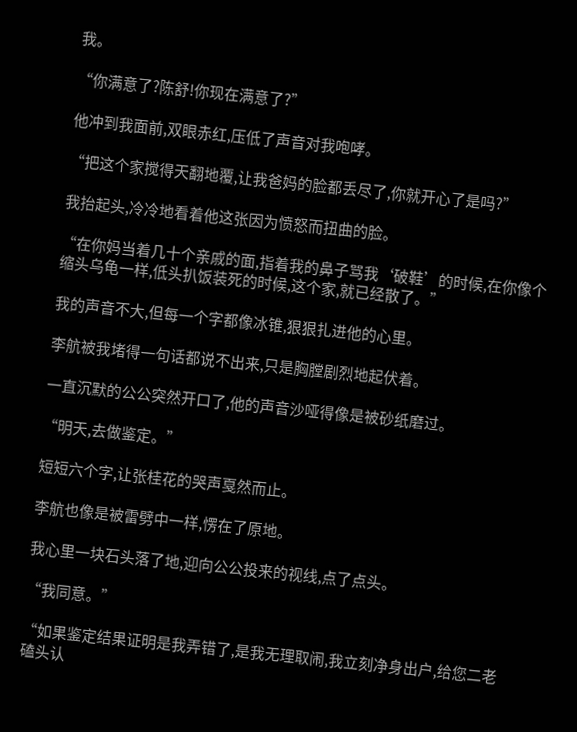我。

“你满意了?陈舒!你现在满意了?”

他冲到我面前,双眼赤红,压低了声音对我咆哮。

“把这个家搅得天翻地覆,让我爸妈的脸都丢尽了,你就开心了是吗?”

我抬起头,冷冷地看着他这张因为愤怒而扭曲的脸。

“在你妈当着几十个亲戚的面,指着我的鼻子骂我‘破鞋’的时候,在你像个缩头乌龟一样,低头扒饭装死的时候,这个家,就已经散了。”

我的声音不大,但每一个字都像冰锥,狠狠扎进他的心里。

李航被我堵得一句话都说不出来,只是胸膛剧烈地起伏着。

一直沉默的公公突然开口了,他的声音沙哑得像是被砂纸磨过。

“明天,去做鉴定。”

短短六个字,让张桂花的哭声戛然而止。

李航也像是被雷劈中一样,愣在了原地。

我心里一块石头落了地,迎向公公投来的视线,点了点头。

“我同意。”

“如果鉴定结果证明是我弄错了,是我无理取闹,我立刻净身出户,给您二老磕头认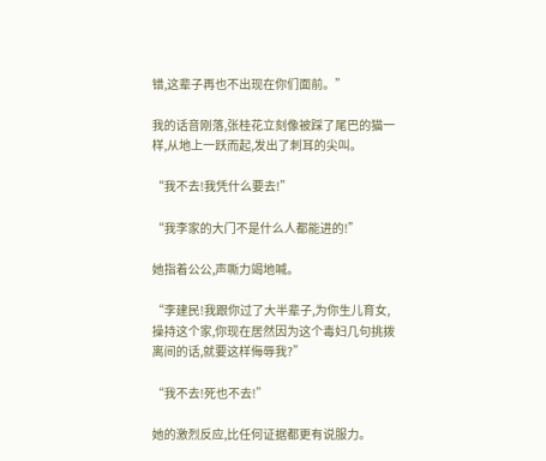错,这辈子再也不出现在你们面前。”

我的话音刚落,张桂花立刻像被踩了尾巴的猫一样,从地上一跃而起,发出了刺耳的尖叫。

“我不去!我凭什么要去!”

“我李家的大门不是什么人都能进的!”

她指着公公,声嘶力竭地喊。

“李建民!我跟你过了大半辈子,为你生儿育女,操持这个家,你现在居然因为这个毒妇几句挑拨离间的话,就要这样侮辱我?”

“我不去!死也不去!”

她的激烈反应,比任何证据都更有说服力。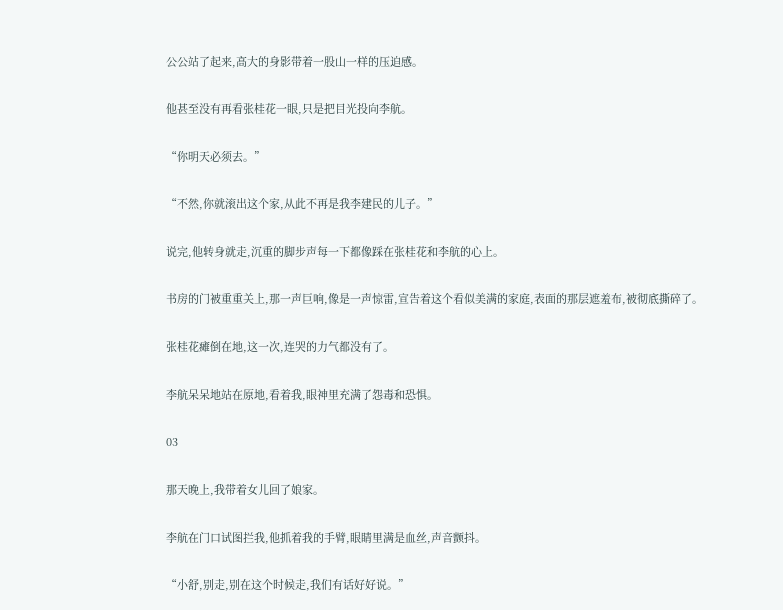公公站了起来,高大的身影带着一股山一样的压迫感。

他甚至没有再看张桂花一眼,只是把目光投向李航。

“你明天必须去。”

“不然,你就滚出这个家,从此不再是我李建民的儿子。”

说完,他转身就走,沉重的脚步声每一下都像踩在张桂花和李航的心上。

书房的门被重重关上,那一声巨响,像是一声惊雷,宣告着这个看似美满的家庭,表面的那层遮羞布,被彻底撕碎了。

张桂花瘫倒在地,这一次,连哭的力气都没有了。

李航呆呆地站在原地,看着我,眼神里充满了怨毒和恐惧。

03

那天晚上,我带着女儿回了娘家。

李航在门口试图拦我,他抓着我的手臂,眼睛里满是血丝,声音颤抖。

“小舒,别走,别在这个时候走,我们有话好好说。”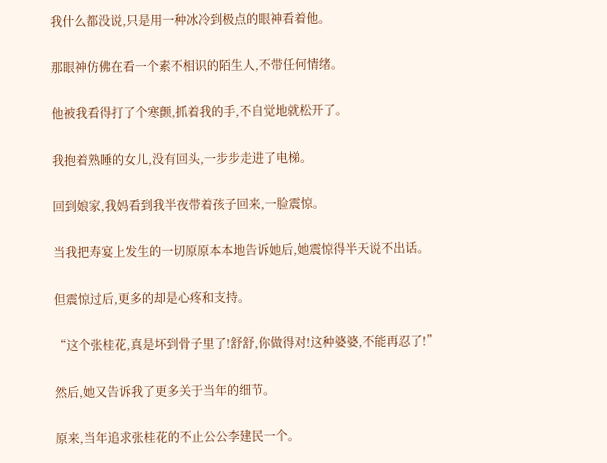我什么都没说,只是用一种冰冷到极点的眼神看着他。

那眼神仿佛在看一个素不相识的陌生人,不带任何情绪。

他被我看得打了个寒颤,抓着我的手,不自觉地就松开了。

我抱着熟睡的女儿,没有回头,一步步走进了电梯。

回到娘家,我妈看到我半夜带着孩子回来,一脸震惊。

当我把寿宴上发生的一切原原本本地告诉她后,她震惊得半天说不出话。

但震惊过后,更多的却是心疼和支持。

“这个张桂花,真是坏到骨子里了!舒舒,你做得对!这种婆婆,不能再忍了!”

然后,她又告诉我了更多关于当年的细节。

原来,当年追求张桂花的不止公公李建民一个。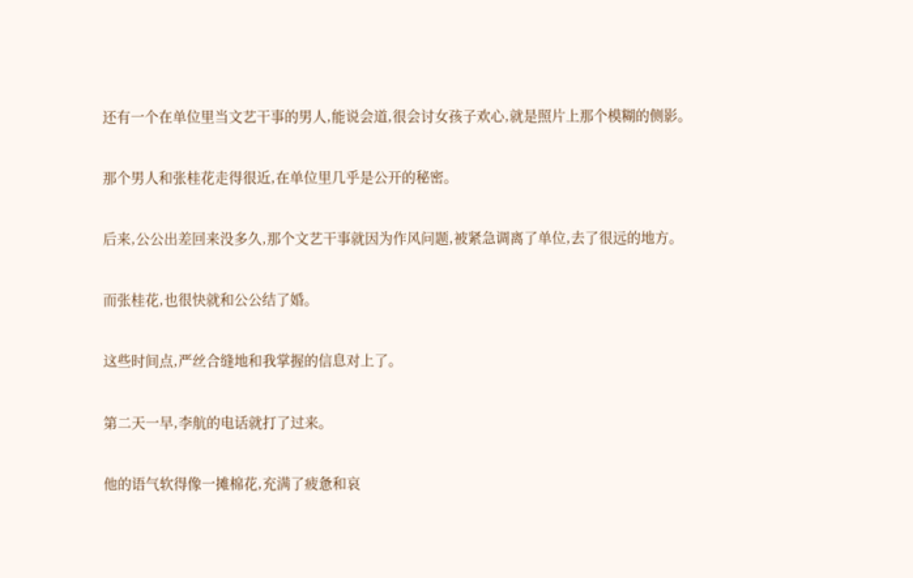还有一个在单位里当文艺干事的男人,能说会道,很会讨女孩子欢心,就是照片上那个模糊的侧影。

那个男人和张桂花走得很近,在单位里几乎是公开的秘密。

后来,公公出差回来没多久,那个文艺干事就因为作风问题,被紧急调离了单位,去了很远的地方。

而张桂花,也很快就和公公结了婚。

这些时间点,严丝合缝地和我掌握的信息对上了。

第二天一早,李航的电话就打了过来。

他的语气软得像一摊棉花,充满了疲惫和哀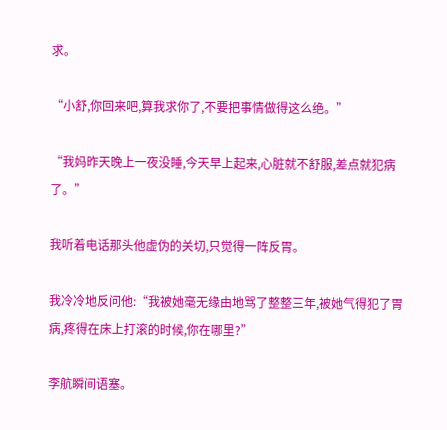求。

“小舒,你回来吧,算我求你了,不要把事情做得这么绝。”

“我妈昨天晚上一夜没睡,今天早上起来,心脏就不舒服,差点就犯病了。”

我听着电话那头他虚伪的关切,只觉得一阵反胃。

我冷冷地反问他:“我被她毫无缘由地骂了整整三年,被她气得犯了胃病,疼得在床上打滚的时候,你在哪里?”

李航瞬间语塞。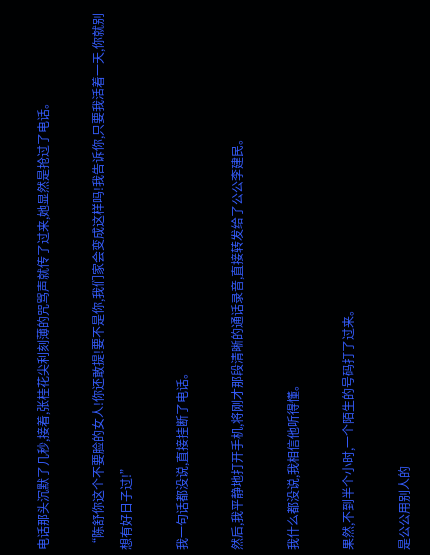电话那头沉默了几秒,接着,张桂花尖利刻薄的咒骂声就传了过来,她显然是抢过了电话。

“陈舒你这个不要脸的女人!你还敢提!要不是你,我们家会变成这样吗!我告诉你,只要我活着一天,你就别想有好日子过!”

我一句话都没说,直接挂断了电话。

然后,我平静地打开手机,将刚才那段清晰的通话录音,直接转发给了公公李建民。

我什么都没说,我相信他听得懂。

果然,不到半个小时,一个陌生的号码打了过来。

是公公用别人的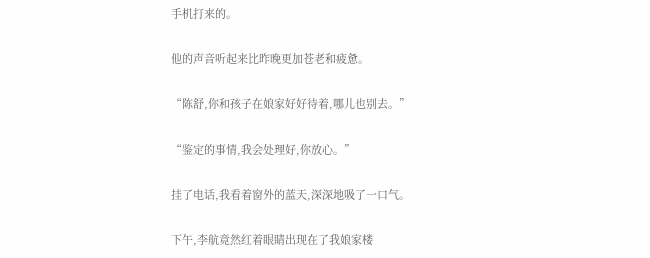手机打来的。

他的声音听起来比昨晚更加苍老和疲惫。

“陈舒,你和孩子在娘家好好待着,哪儿也别去。”

“鉴定的事情,我会处理好,你放心。”

挂了电话,我看着窗外的蓝天,深深地吸了一口气。

下午,李航竟然红着眼睛出现在了我娘家楼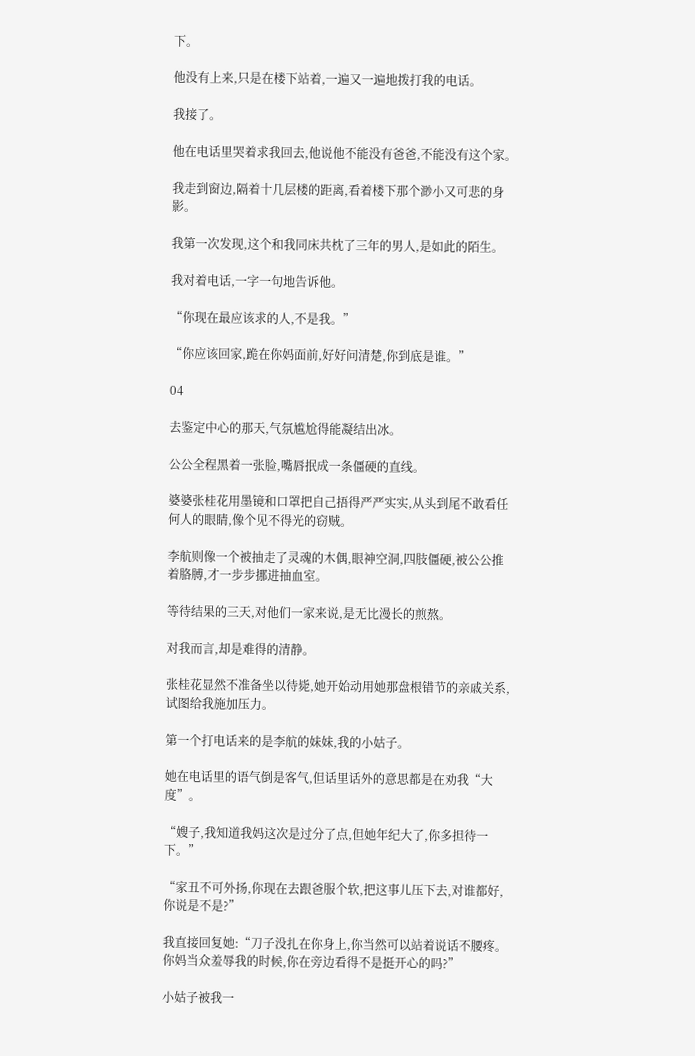下。

他没有上来,只是在楼下站着,一遍又一遍地拨打我的电话。

我接了。

他在电话里哭着求我回去,他说他不能没有爸爸,不能没有这个家。

我走到窗边,隔着十几层楼的距离,看着楼下那个渺小又可悲的身影。

我第一次发现,这个和我同床共枕了三年的男人,是如此的陌生。

我对着电话,一字一句地告诉他。

“你现在最应该求的人,不是我。”

“你应该回家,跪在你妈面前,好好问清楚,你到底是谁。”

04

去鉴定中心的那天,气氛尴尬得能凝结出冰。

公公全程黑着一张脸,嘴唇抿成一条僵硬的直线。

婆婆张桂花用墨镜和口罩把自己捂得严严实实,从头到尾不敢看任何人的眼睛,像个见不得光的窃贼。

李航则像一个被抽走了灵魂的木偶,眼神空洞,四肢僵硬,被公公推着胳膊,才一步步挪进抽血室。

等待结果的三天,对他们一家来说,是无比漫长的煎熬。

对我而言,却是难得的清静。

张桂花显然不准备坐以待毙,她开始动用她那盘根错节的亲戚关系,试图给我施加压力。

第一个打电话来的是李航的妹妹,我的小姑子。

她在电话里的语气倒是客气,但话里话外的意思都是在劝我“大度”。

“嫂子,我知道我妈这次是过分了点,但她年纪大了,你多担待一下。”

“家丑不可外扬,你现在去跟爸服个软,把这事儿压下去,对谁都好,你说是不是?”

我直接回复她:“刀子没扎在你身上,你当然可以站着说话不腰疼。你妈当众羞辱我的时候,你在旁边看得不是挺开心的吗?”

小姑子被我一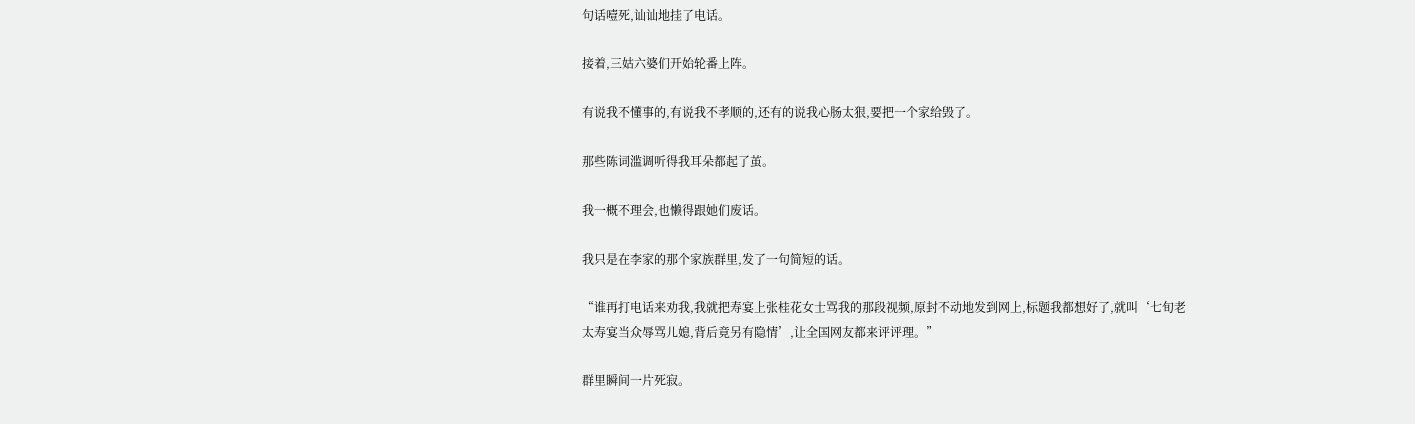句话噎死,讪讪地挂了电话。

接着,三姑六婆们开始轮番上阵。

有说我不懂事的,有说我不孝顺的,还有的说我心肠太狠,要把一个家给毁了。

那些陈词滥调听得我耳朵都起了茧。

我一概不理会,也懒得跟她们废话。

我只是在李家的那个家族群里,发了一句简短的话。

“谁再打电话来劝我,我就把寿宴上张桂花女士骂我的那段视频,原封不动地发到网上,标题我都想好了,就叫‘七旬老太寿宴当众辱骂儿媳,背后竟另有隐情’,让全国网友都来评评理。”

群里瞬间一片死寂。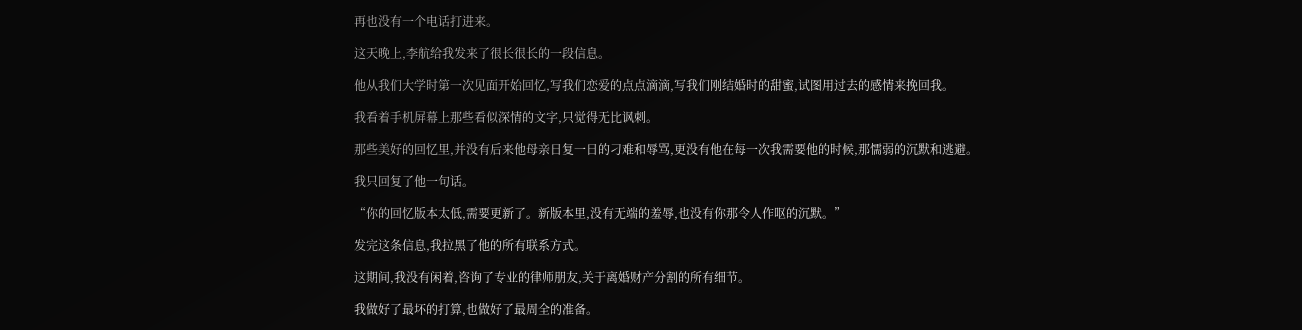再也没有一个电话打进来。

这天晚上,李航给我发来了很长很长的一段信息。

他从我们大学时第一次见面开始回忆,写我们恋爱的点点滴滴,写我们刚结婚时的甜蜜,试图用过去的感情来挽回我。

我看着手机屏幕上那些看似深情的文字,只觉得无比讽刺。

那些美好的回忆里,并没有后来他母亲日复一日的刁难和辱骂,更没有他在每一次我需要他的时候,那懦弱的沉默和逃避。

我只回复了他一句话。

“你的回忆版本太低,需要更新了。新版本里,没有无端的羞辱,也没有你那令人作呕的沉默。”

发完这条信息,我拉黑了他的所有联系方式。

这期间,我没有闲着,咨询了专业的律师朋友,关于离婚财产分割的所有细节。

我做好了最坏的打算,也做好了最周全的准备。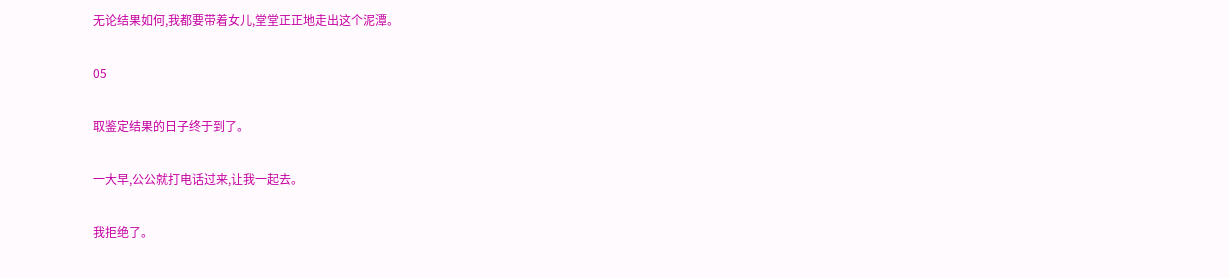无论结果如何,我都要带着女儿,堂堂正正地走出这个泥潭。

05

取鉴定结果的日子终于到了。

一大早,公公就打电话过来,让我一起去。

我拒绝了。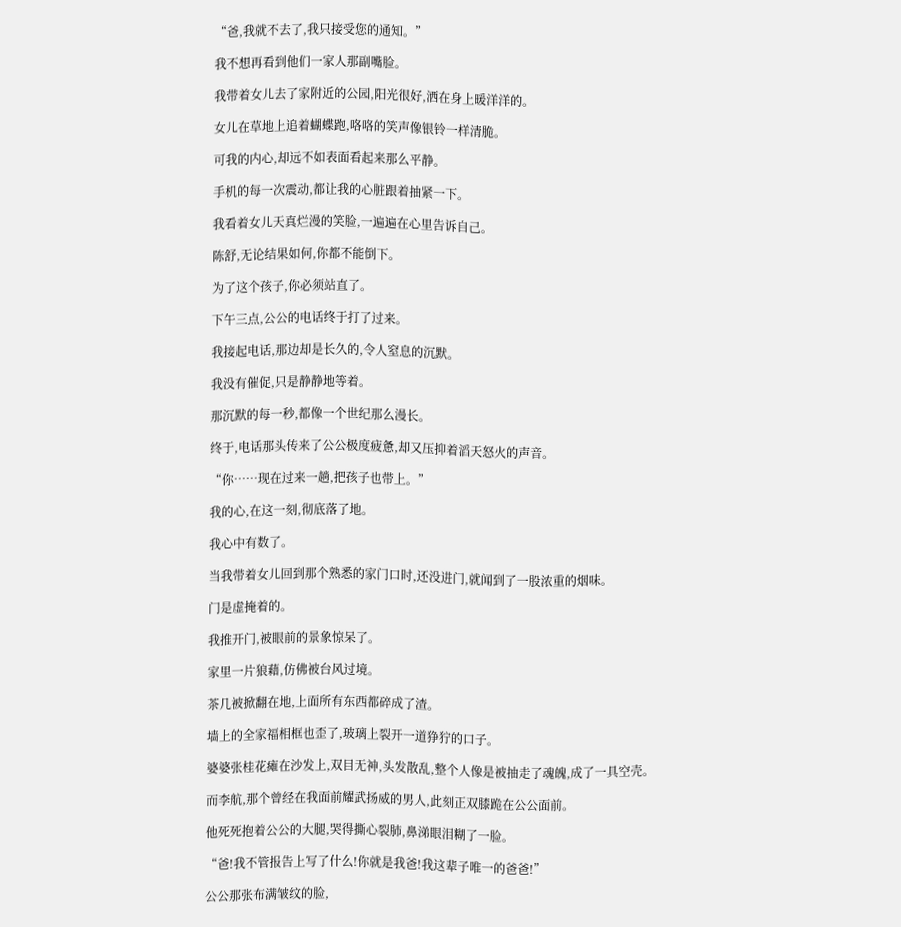“爸,我就不去了,我只接受您的通知。”

我不想再看到他们一家人那副嘴脸。

我带着女儿去了家附近的公园,阳光很好,洒在身上暖洋洋的。

女儿在草地上追着蝴蝶跑,咯咯的笑声像银铃一样清脆。

可我的内心,却远不如表面看起来那么平静。

手机的每一次震动,都让我的心脏跟着抽紧一下。

我看着女儿天真烂漫的笑脸,一遍遍在心里告诉自己。

陈舒,无论结果如何,你都不能倒下。

为了这个孩子,你必须站直了。

下午三点,公公的电话终于打了过来。

我接起电话,那边却是长久的,令人窒息的沉默。

我没有催促,只是静静地等着。

那沉默的每一秒,都像一个世纪那么漫长。

终于,电话那头传来了公公极度疲惫,却又压抑着滔天怒火的声音。

“你……现在过来一趟,把孩子也带上。”

我的心,在这一刻,彻底落了地。

我心中有数了。

当我带着女儿回到那个熟悉的家门口时,还没进门,就闻到了一股浓重的烟味。

门是虚掩着的。

我推开门,被眼前的景象惊呆了。

家里一片狼藉,仿佛被台风过境。

茶几被掀翻在地,上面所有东西都碎成了渣。

墙上的全家福相框也歪了,玻璃上裂开一道狰狞的口子。

婆婆张桂花瘫在沙发上,双目无神,头发散乱,整个人像是被抽走了魂魄,成了一具空壳。

而李航,那个曾经在我面前耀武扬威的男人,此刻正双膝跪在公公面前。

他死死抱着公公的大腿,哭得撕心裂肺,鼻涕眼泪糊了一脸。

“爸!我不管报告上写了什么!你就是我爸!我这辈子唯一的爸爸!”

公公那张布满皱纹的脸,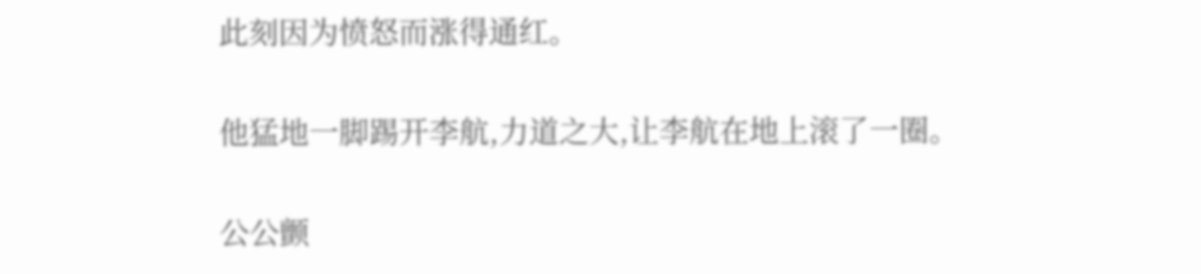此刻因为愤怒而涨得通红。

他猛地一脚踢开李航,力道之大,让李航在地上滚了一圈。

公公颤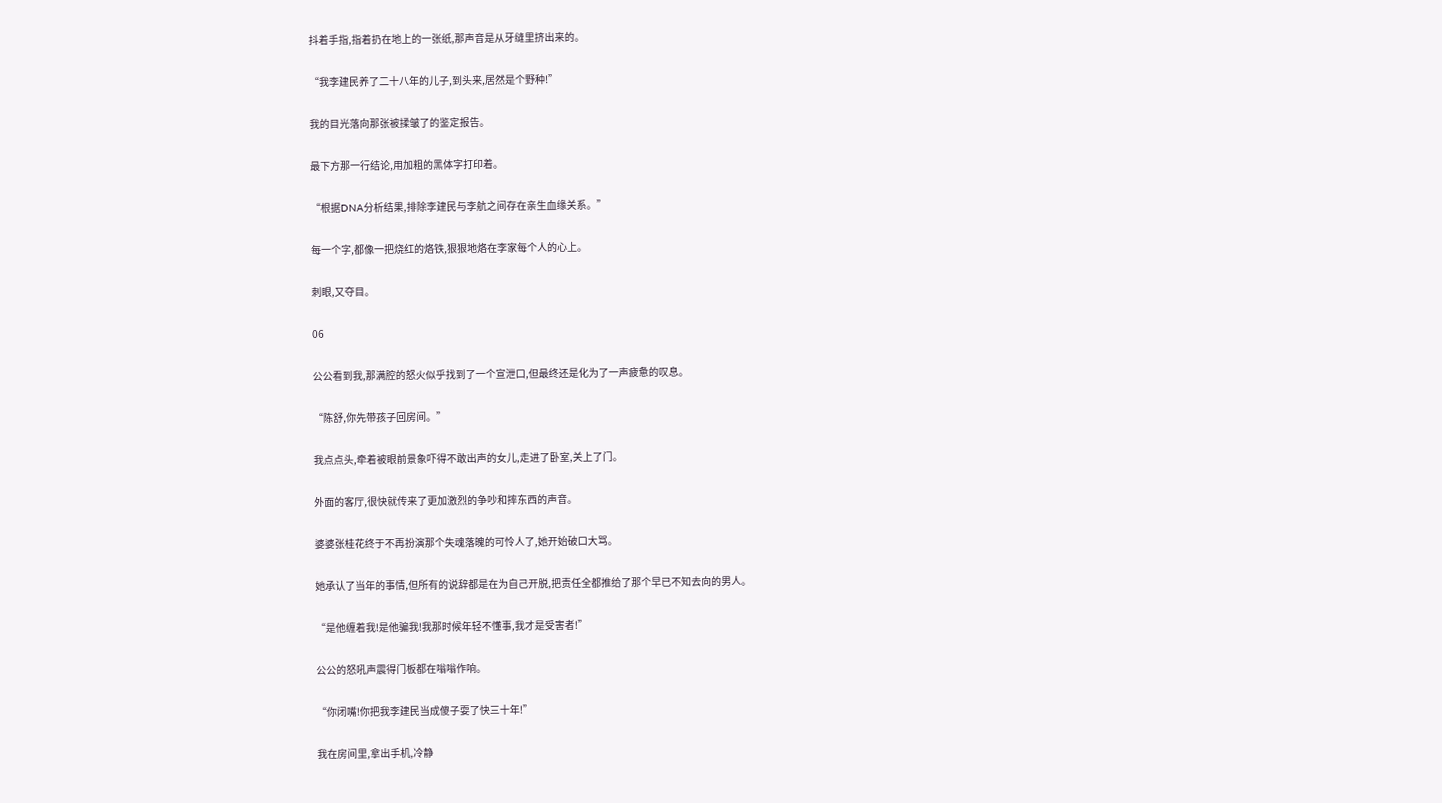抖着手指,指着扔在地上的一张纸,那声音是从牙缝里挤出来的。

“我李建民养了二十八年的儿子,到头来,居然是个野种!”

我的目光落向那张被揉皱了的鉴定报告。

最下方那一行结论,用加粗的黑体字打印着。

“根据DNA分析结果,排除李建民与李航之间存在亲生血缘关系。”

每一个字,都像一把烧红的烙铁,狠狠地烙在李家每个人的心上。

刺眼,又夺目。

06

公公看到我,那满腔的怒火似乎找到了一个宣泄口,但最终还是化为了一声疲惫的叹息。

“陈舒,你先带孩子回房间。”

我点点头,牵着被眼前景象吓得不敢出声的女儿,走进了卧室,关上了门。

外面的客厅,很快就传来了更加激烈的争吵和摔东西的声音。

婆婆张桂花终于不再扮演那个失魂落魄的可怜人了,她开始破口大骂。

她承认了当年的事情,但所有的说辞都是在为自己开脱,把责任全都推给了那个早已不知去向的男人。

“是他缠着我!是他骗我!我那时候年轻不懂事,我才是受害者!”

公公的怒吼声震得门板都在嗡嗡作响。

“你闭嘴!你把我李建民当成傻子耍了快三十年!”

我在房间里,拿出手机,冷静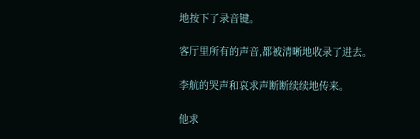地按下了录音键。

客厅里所有的声音,都被清晰地收录了进去。

李航的哭声和哀求声断断续续地传来。

他求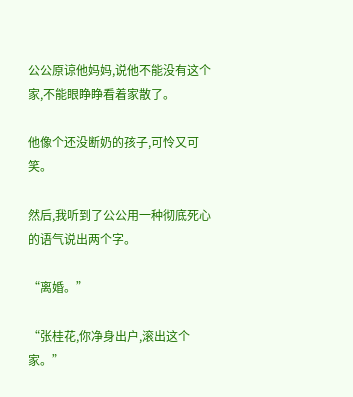公公原谅他妈妈,说他不能没有这个家,不能眼睁睁看着家散了。

他像个还没断奶的孩子,可怜又可笑。

然后,我听到了公公用一种彻底死心的语气说出两个字。

“离婚。”

“张桂花,你净身出户,滚出这个家。”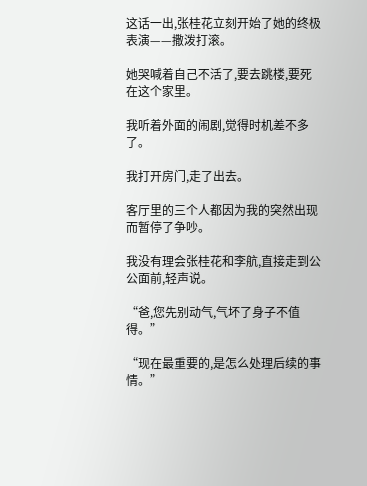这话一出,张桂花立刻开始了她的终极表演——撒泼打滚。

她哭喊着自己不活了,要去跳楼,要死在这个家里。

我听着外面的闹剧,觉得时机差不多了。

我打开房门,走了出去。

客厅里的三个人都因为我的突然出现而暂停了争吵。

我没有理会张桂花和李航,直接走到公公面前,轻声说。

“爸,您先别动气,气坏了身子不值得。”

“现在最重要的,是怎么处理后续的事情。”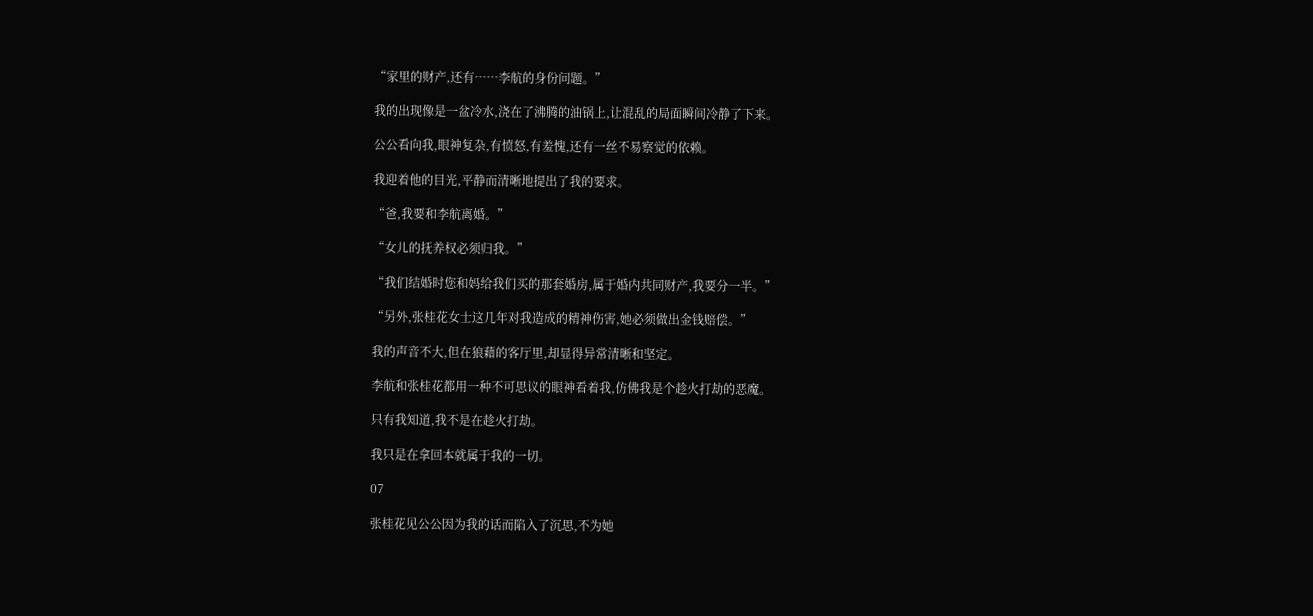“家里的财产,还有……李航的身份问题。”

我的出现像是一盆冷水,浇在了沸腾的油锅上,让混乱的局面瞬间冷静了下来。

公公看向我,眼神复杂,有愤怒,有羞愧,还有一丝不易察觉的依赖。

我迎着他的目光,平静而清晰地提出了我的要求。

“爸,我要和李航离婚。”

“女儿的抚养权必须归我。”

“我们结婚时您和妈给我们买的那套婚房,属于婚内共同财产,我要分一半。”

“另外,张桂花女士这几年对我造成的精神伤害,她必须做出金钱赔偿。”

我的声音不大,但在狼藉的客厅里,却显得异常清晰和坚定。

李航和张桂花都用一种不可思议的眼神看着我,仿佛我是个趁火打劫的恶魔。

只有我知道,我不是在趁火打劫。

我只是在拿回本就属于我的一切。

07

张桂花见公公因为我的话而陷入了沉思,不为她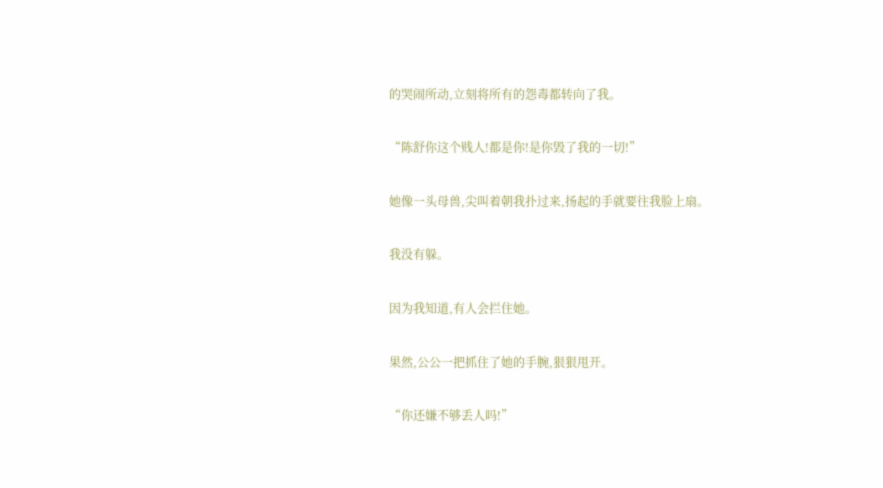的哭闹所动,立刻将所有的怨毒都转向了我。

“陈舒你这个贱人!都是你!是你毁了我的一切!”

她像一头母兽,尖叫着朝我扑过来,扬起的手就要往我脸上扇。

我没有躲。

因为我知道,有人会拦住她。

果然,公公一把抓住了她的手腕,狠狠甩开。

“你还嫌不够丢人吗!”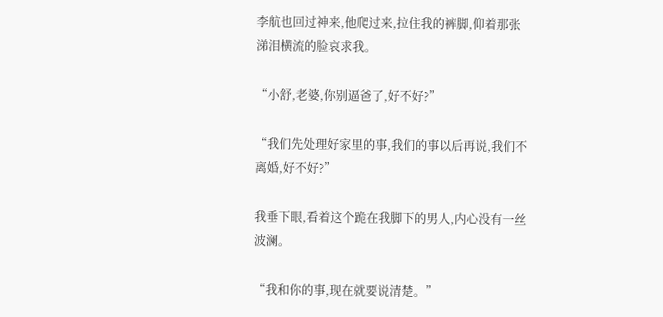李航也回过神来,他爬过来,拉住我的裤脚,仰着那张涕泪横流的脸哀求我。

“小舒,老婆,你别逼爸了,好不好?”

“我们先处理好家里的事,我们的事以后再说,我们不离婚,好不好?”

我垂下眼,看着这个跪在我脚下的男人,内心没有一丝波澜。

“我和你的事,现在就要说清楚。”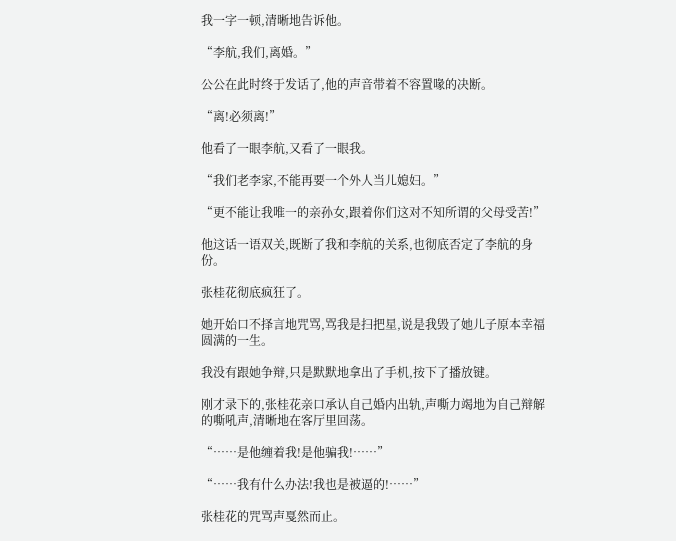我一字一顿,清晰地告诉他。

“李航,我们,离婚。”

公公在此时终于发话了,他的声音带着不容置喙的决断。

“离!必须离!”

他看了一眼李航,又看了一眼我。

“我们老李家,不能再要一个外人当儿媳妇。”

“更不能让我唯一的亲孙女,跟着你们这对不知所谓的父母受苦!”

他这话一语双关,既断了我和李航的关系,也彻底否定了李航的身份。

张桂花彻底疯狂了。

她开始口不择言地咒骂,骂我是扫把星,说是我毁了她儿子原本幸福圆满的一生。

我没有跟她争辩,只是默默地拿出了手机,按下了播放键。

刚才录下的,张桂花亲口承认自己婚内出轨,声嘶力竭地为自己辩解的嘶吼声,清晰地在客厅里回荡。

“……是他缠着我!是他骗我!……”

“……我有什么办法!我也是被逼的!……”

张桂花的咒骂声戛然而止。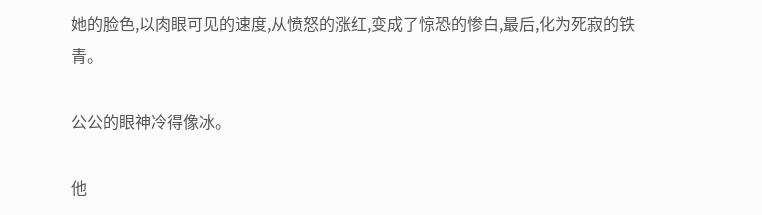她的脸色,以肉眼可见的速度,从愤怒的涨红,变成了惊恐的惨白,最后,化为死寂的铁青。

公公的眼神冷得像冰。

他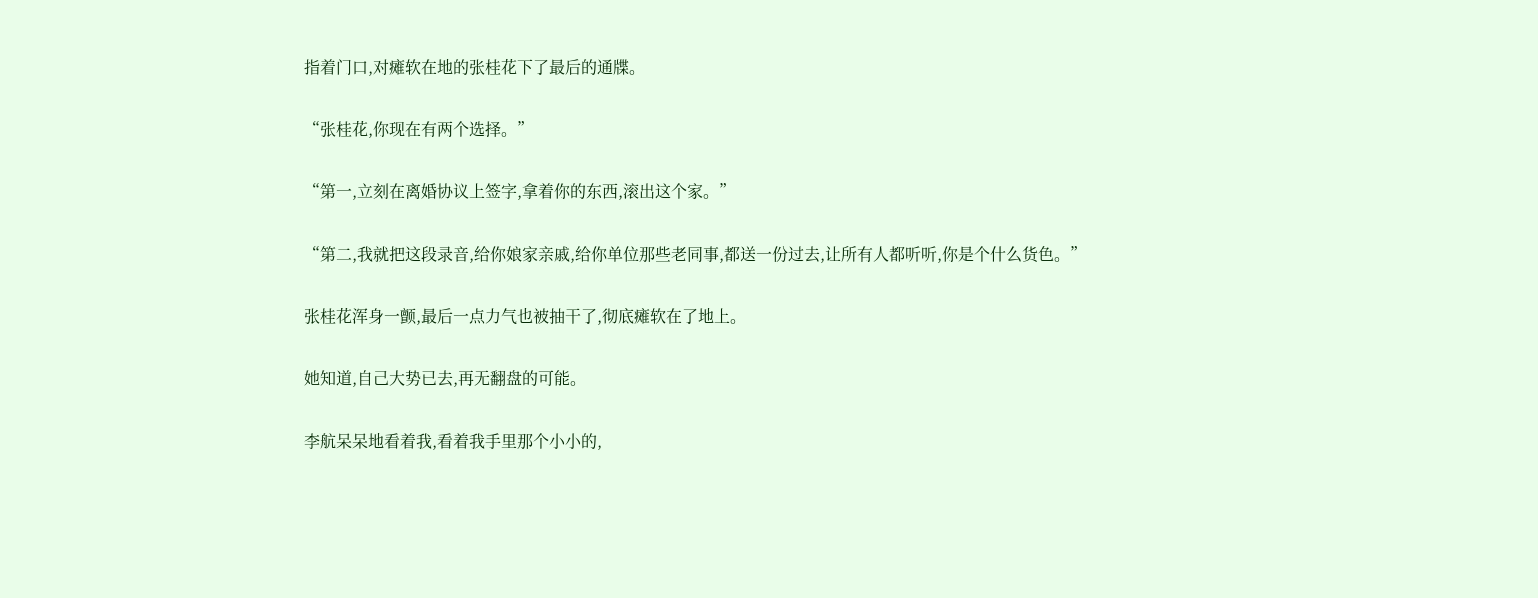指着门口,对瘫软在地的张桂花下了最后的通牒。

“张桂花,你现在有两个选择。”

“第一,立刻在离婚协议上签字,拿着你的东西,滚出这个家。”

“第二,我就把这段录音,给你娘家亲戚,给你单位那些老同事,都送一份过去,让所有人都听听,你是个什么货色。”

张桂花浑身一颤,最后一点力气也被抽干了,彻底瘫软在了地上。

她知道,自己大势已去,再无翻盘的可能。

李航呆呆地看着我,看着我手里那个小小的,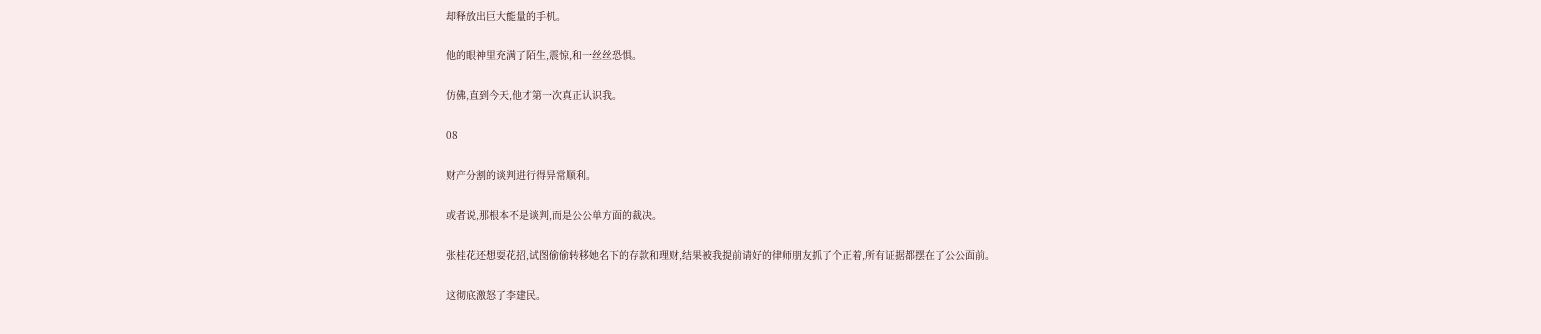却释放出巨大能量的手机。

他的眼神里充满了陌生,震惊,和一丝丝恐惧。

仿佛,直到今天,他才第一次真正认识我。

08

财产分割的谈判进行得异常顺利。

或者说,那根本不是谈判,而是公公单方面的裁决。

张桂花还想耍花招,试图偷偷转移她名下的存款和理财,结果被我提前请好的律师朋友抓了个正着,所有证据都摆在了公公面前。

这彻底激怒了李建民。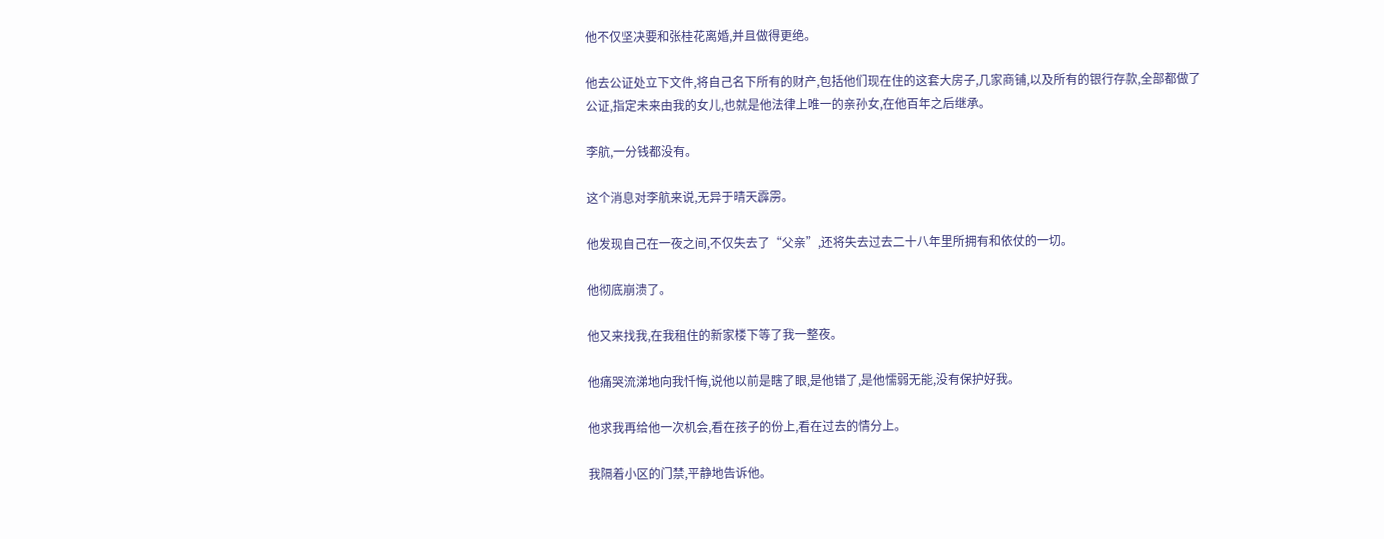他不仅坚决要和张桂花离婚,并且做得更绝。

他去公证处立下文件,将自己名下所有的财产,包括他们现在住的这套大房子,几家商铺,以及所有的银行存款,全部都做了公证,指定未来由我的女儿,也就是他法律上唯一的亲孙女,在他百年之后继承。

李航,一分钱都没有。

这个消息对李航来说,无异于晴天霹雳。

他发现自己在一夜之间,不仅失去了“父亲”,还将失去过去二十八年里所拥有和依仗的一切。

他彻底崩溃了。

他又来找我,在我租住的新家楼下等了我一整夜。

他痛哭流涕地向我忏悔,说他以前是瞎了眼,是他错了,是他懦弱无能,没有保护好我。

他求我再给他一次机会,看在孩子的份上,看在过去的情分上。

我隔着小区的门禁,平静地告诉他。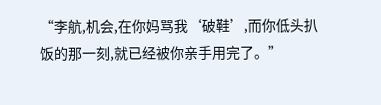“李航,机会,在你妈骂我‘破鞋’,而你低头扒饭的那一刻,就已经被你亲手用完了。”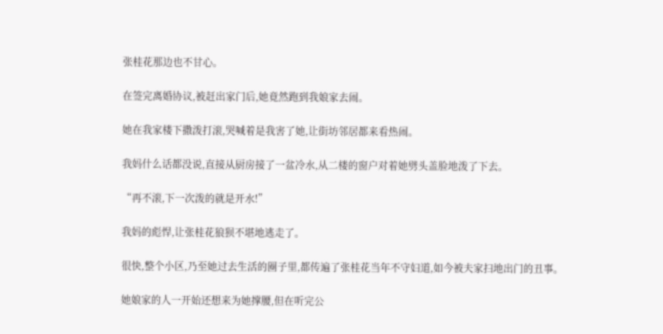张桂花那边也不甘心。

在签完离婚协议,被赶出家门后,她竟然跑到我娘家去闹。

她在我家楼下撒泼打滚,哭喊着是我害了她,让街坊邻居都来看热闹。

我妈什么话都没说,直接从厨房接了一盆冷水,从二楼的窗户对着她劈头盖脸地泼了下去。

“再不滚,下一次泼的就是开水!”

我妈的彪悍,让张桂花狼狈不堪地逃走了。

很快,整个小区,乃至她过去生活的圈子里,都传遍了张桂花当年不守妇道,如今被夫家扫地出门的丑事。

她娘家的人一开始还想来为她撑腰,但在听完公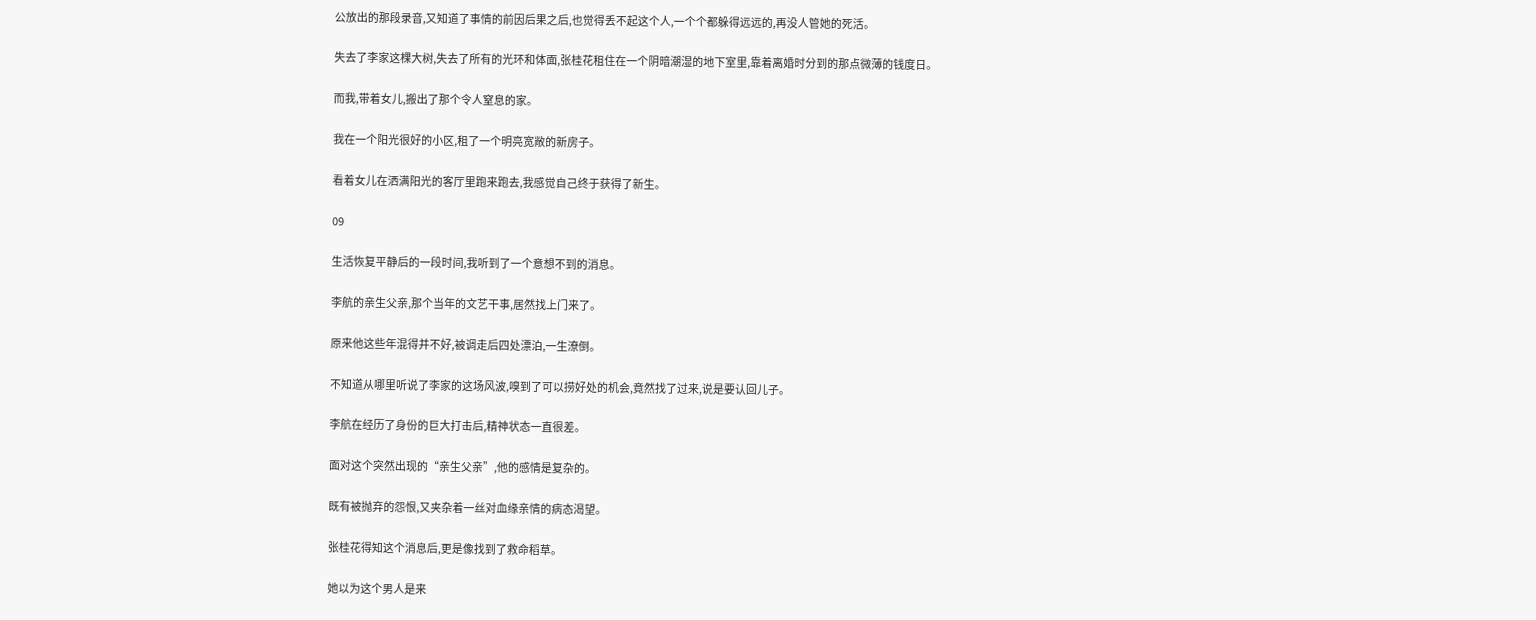公放出的那段录音,又知道了事情的前因后果之后,也觉得丢不起这个人,一个个都躲得远远的,再没人管她的死活。

失去了李家这棵大树,失去了所有的光环和体面,张桂花租住在一个阴暗潮湿的地下室里,靠着离婚时分到的那点微薄的钱度日。

而我,带着女儿,搬出了那个令人窒息的家。

我在一个阳光很好的小区,租了一个明亮宽敞的新房子。

看着女儿在洒满阳光的客厅里跑来跑去,我感觉自己终于获得了新生。

09

生活恢复平静后的一段时间,我听到了一个意想不到的消息。

李航的亲生父亲,那个当年的文艺干事,居然找上门来了。

原来他这些年混得并不好,被调走后四处漂泊,一生潦倒。

不知道从哪里听说了李家的这场风波,嗅到了可以捞好处的机会,竟然找了过来,说是要认回儿子。

李航在经历了身份的巨大打击后,精神状态一直很差。

面对这个突然出现的“亲生父亲”,他的感情是复杂的。

既有被抛弃的怨恨,又夹杂着一丝对血缘亲情的病态渴望。

张桂花得知这个消息后,更是像找到了救命稻草。

她以为这个男人是来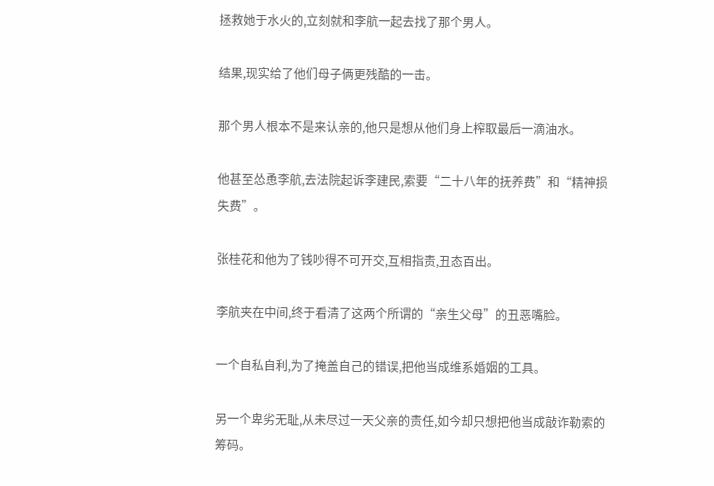拯救她于水火的,立刻就和李航一起去找了那个男人。

结果,现实给了他们母子俩更残酷的一击。

那个男人根本不是来认亲的,他只是想从他们身上榨取最后一滴油水。

他甚至怂恿李航,去法院起诉李建民,索要“二十八年的抚养费”和“精神损失费”。

张桂花和他为了钱吵得不可开交,互相指责,丑态百出。

李航夹在中间,终于看清了这两个所谓的“亲生父母”的丑恶嘴脸。

一个自私自利,为了掩盖自己的错误,把他当成维系婚姻的工具。

另一个卑劣无耻,从未尽过一天父亲的责任,如今却只想把他当成敲诈勒索的筹码。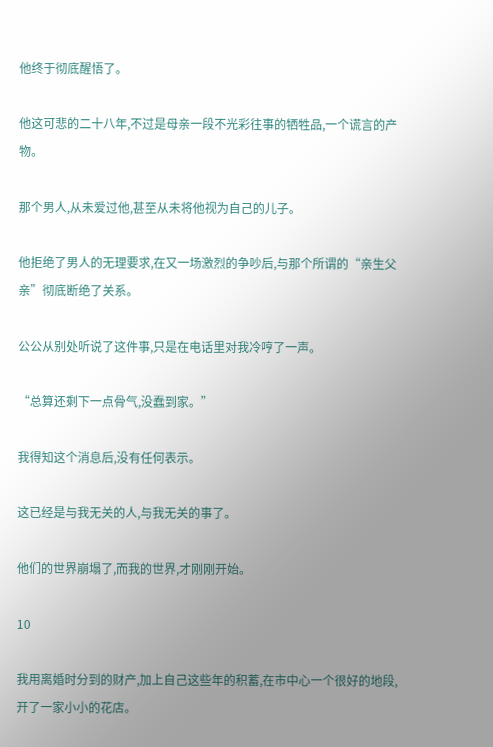他终于彻底醒悟了。

他这可悲的二十八年,不过是母亲一段不光彩往事的牺牲品,一个谎言的产物。

那个男人,从未爱过他,甚至从未将他视为自己的儿子。

他拒绝了男人的无理要求,在又一场激烈的争吵后,与那个所谓的“亲生父亲”彻底断绝了关系。

公公从别处听说了这件事,只是在电话里对我冷哼了一声。

“总算还剩下一点骨气,没蠢到家。”

我得知这个消息后,没有任何表示。

这已经是与我无关的人,与我无关的事了。

他们的世界崩塌了,而我的世界,才刚刚开始。

10

我用离婚时分到的财产,加上自己这些年的积蓄,在市中心一个很好的地段,开了一家小小的花店。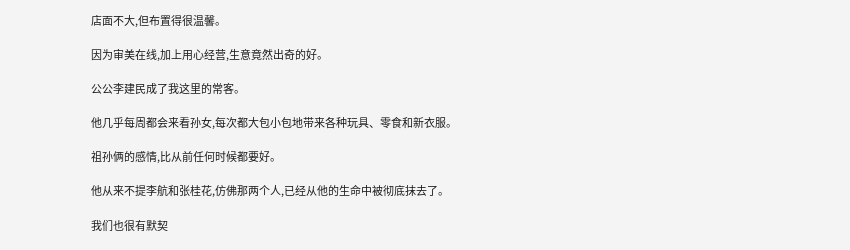店面不大,但布置得很温馨。

因为审美在线,加上用心经营,生意竟然出奇的好。

公公李建民成了我这里的常客。

他几乎每周都会来看孙女,每次都大包小包地带来各种玩具、零食和新衣服。

祖孙俩的感情,比从前任何时候都要好。

他从来不提李航和张桂花,仿佛那两个人,已经从他的生命中被彻底抹去了。

我们也很有默契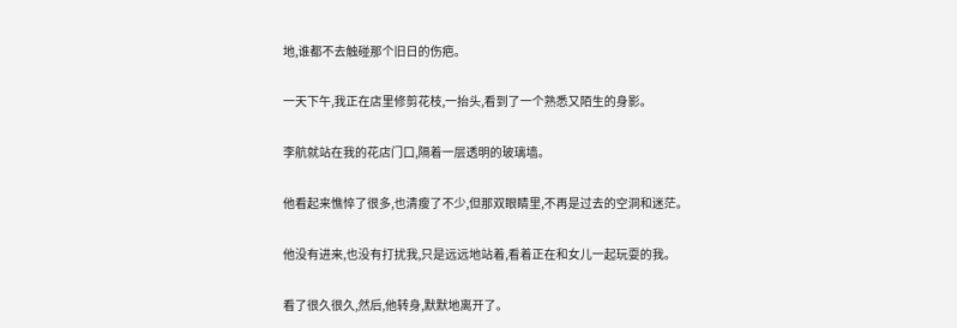地,谁都不去触碰那个旧日的伤疤。

一天下午,我正在店里修剪花枝,一抬头,看到了一个熟悉又陌生的身影。

李航就站在我的花店门口,隔着一层透明的玻璃墙。

他看起来憔悴了很多,也清瘦了不少,但那双眼睛里,不再是过去的空洞和迷茫。

他没有进来,也没有打扰我,只是远远地站着,看着正在和女儿一起玩耍的我。

看了很久很久,然后,他转身,默默地离开了。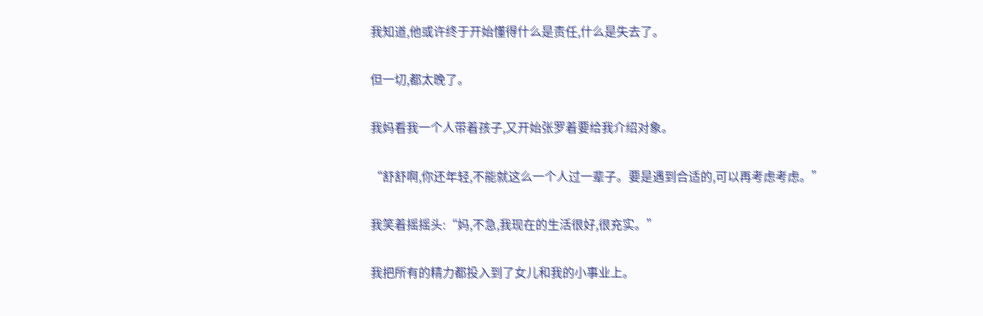我知道,他或许终于开始懂得什么是责任,什么是失去了。

但一切,都太晚了。

我妈看我一个人带着孩子,又开始张罗着要给我介绍对象。

“舒舒啊,你还年轻,不能就这么一个人过一辈子。要是遇到合适的,可以再考虑考虑。”

我笑着摇摇头:“妈,不急,我现在的生活很好,很充实。”

我把所有的精力都投入到了女儿和我的小事业上。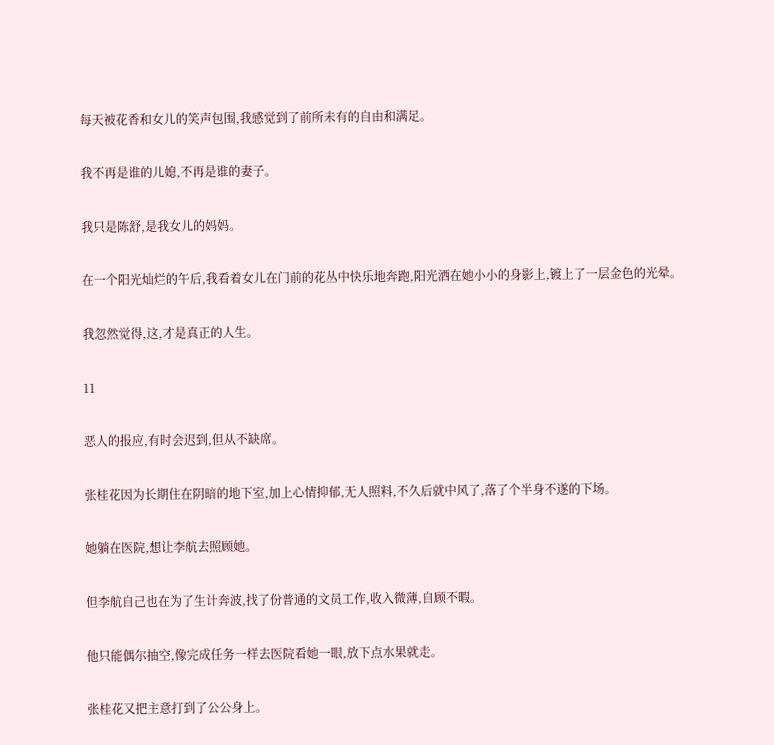每天被花香和女儿的笑声包围,我感觉到了前所未有的自由和满足。

我不再是谁的儿媳,不再是谁的妻子。

我只是陈舒,是我女儿的妈妈。

在一个阳光灿烂的午后,我看着女儿在门前的花丛中快乐地奔跑,阳光洒在她小小的身影上,镀上了一层金色的光晕。

我忽然觉得,这,才是真正的人生。

11

恶人的报应,有时会迟到,但从不缺席。

张桂花因为长期住在阴暗的地下室,加上心情抑郁,无人照料,不久后就中风了,落了个半身不遂的下场。

她躺在医院,想让李航去照顾她。

但李航自己也在为了生计奔波,找了份普通的文员工作,收入微薄,自顾不暇。

他只能偶尔抽空,像完成任务一样去医院看她一眼,放下点水果就走。

张桂花又把主意打到了公公身上。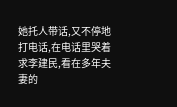她托人带话,又不停地打电话,在电话里哭着求李建民,看在多年夫妻的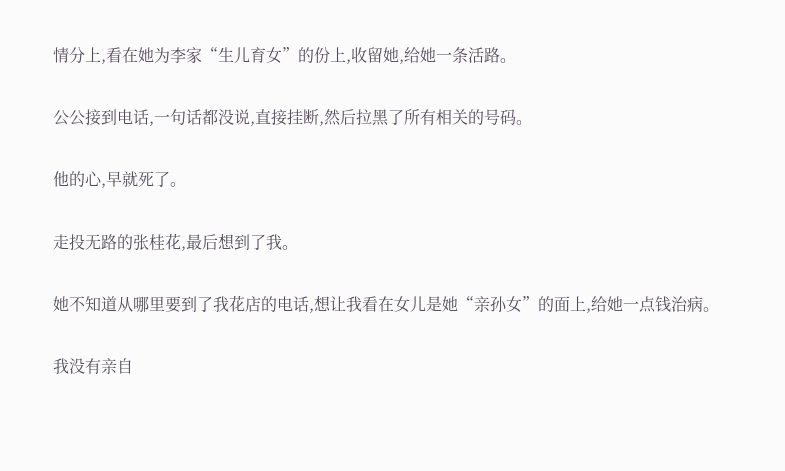情分上,看在她为李家“生儿育女”的份上,收留她,给她一条活路。

公公接到电话,一句话都没说,直接挂断,然后拉黑了所有相关的号码。

他的心,早就死了。

走投无路的张桂花,最后想到了我。

她不知道从哪里要到了我花店的电话,想让我看在女儿是她“亲孙女”的面上,给她一点钱治病。

我没有亲自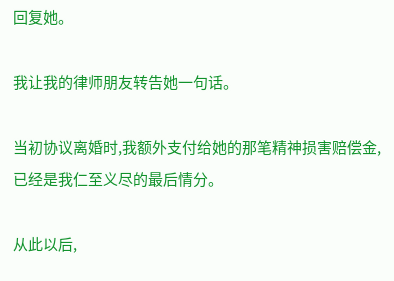回复她。

我让我的律师朋友转告她一句话。

当初协议离婚时,我额外支付给她的那笔精神损害赔偿金,已经是我仁至义尽的最后情分。

从此以后,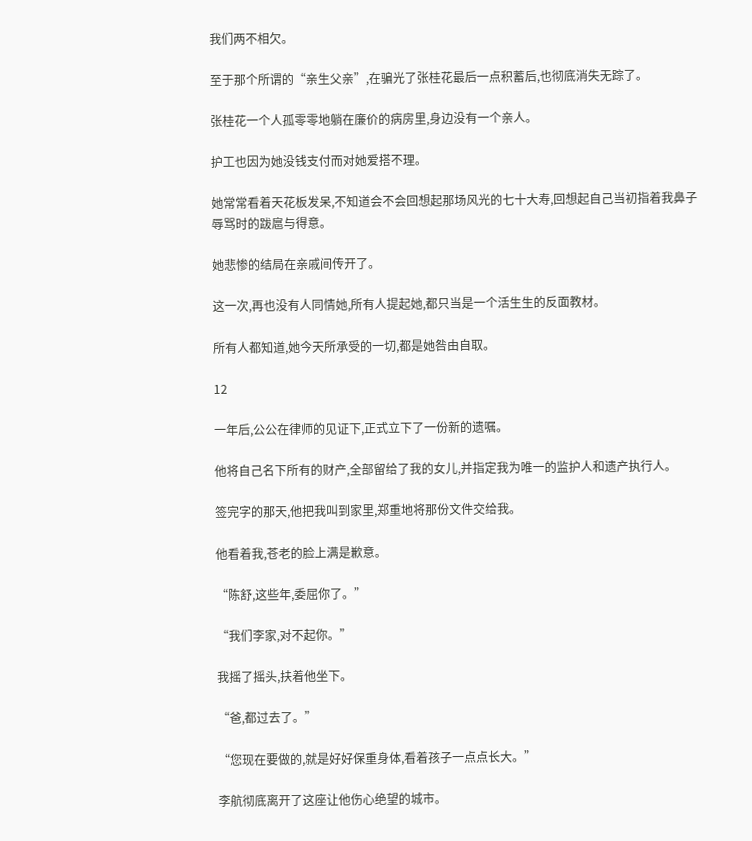我们两不相欠。

至于那个所谓的“亲生父亲”,在骗光了张桂花最后一点积蓄后,也彻底消失无踪了。

张桂花一个人孤零零地躺在廉价的病房里,身边没有一个亲人。

护工也因为她没钱支付而对她爱搭不理。

她常常看着天花板发呆,不知道会不会回想起那场风光的七十大寿,回想起自己当初指着我鼻子辱骂时的跋扈与得意。

她悲惨的结局在亲戚间传开了。

这一次,再也没有人同情她,所有人提起她,都只当是一个活生生的反面教材。

所有人都知道,她今天所承受的一切,都是她咎由自取。

12

一年后,公公在律师的见证下,正式立下了一份新的遗嘱。

他将自己名下所有的财产,全部留给了我的女儿,并指定我为唯一的监护人和遗产执行人。

签完字的那天,他把我叫到家里,郑重地将那份文件交给我。

他看着我,苍老的脸上满是歉意。

“陈舒,这些年,委屈你了。”

“我们李家,对不起你。”

我摇了摇头,扶着他坐下。

“爸,都过去了。”

“您现在要做的,就是好好保重身体,看着孩子一点点长大。”

李航彻底离开了这座让他伤心绝望的城市。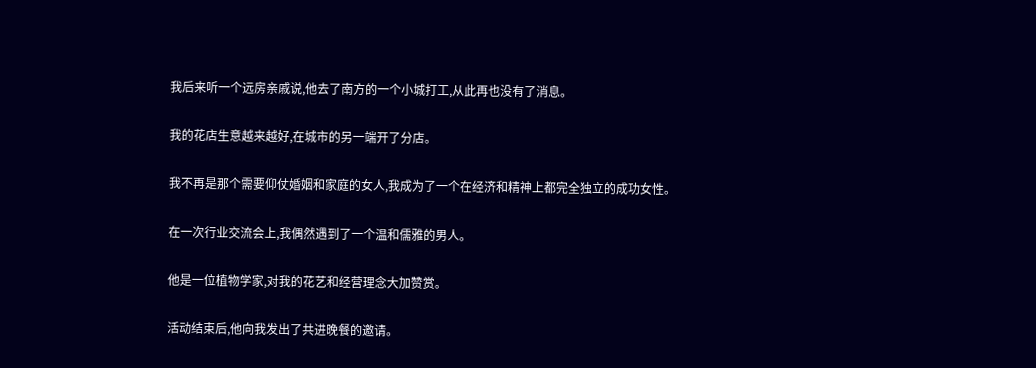我后来听一个远房亲戚说,他去了南方的一个小城打工,从此再也没有了消息。

我的花店生意越来越好,在城市的另一端开了分店。

我不再是那个需要仰仗婚姻和家庭的女人,我成为了一个在经济和精神上都完全独立的成功女性。

在一次行业交流会上,我偶然遇到了一个温和儒雅的男人。

他是一位植物学家,对我的花艺和经营理念大加赞赏。

活动结束后,他向我发出了共进晚餐的邀请。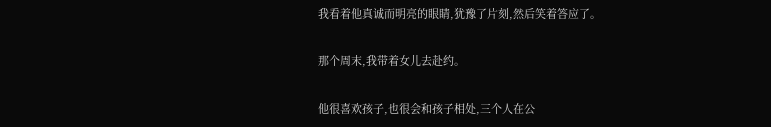我看着他真诚而明亮的眼睛,犹豫了片刻,然后笑着答应了。

那个周末,我带着女儿去赴约。

他很喜欢孩子,也很会和孩子相处,三个人在公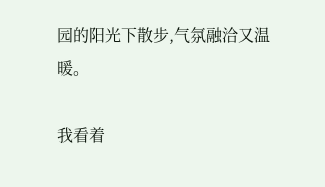园的阳光下散步,气氛融洽又温暖。

我看着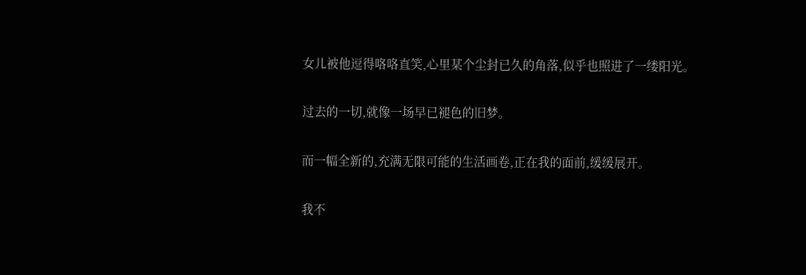女儿被他逗得咯咯直笑,心里某个尘封已久的角落,似乎也照进了一缕阳光。

过去的一切,就像一场早已褪色的旧梦。

而一幅全新的,充满无限可能的生活画卷,正在我的面前,缓缓展开。

我不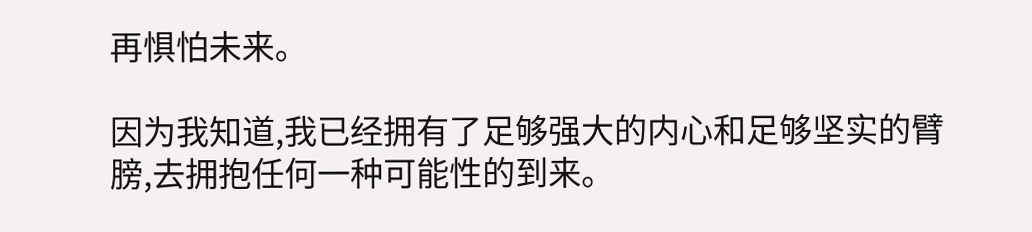再惧怕未来。

因为我知道,我已经拥有了足够强大的内心和足够坚实的臂膀,去拥抱任何一种可能性的到来。